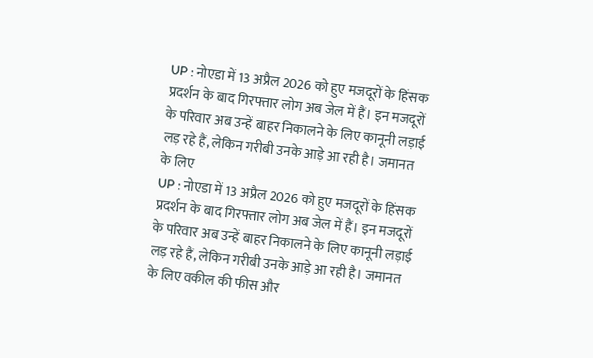UP : नोएडा में 13 अप्रैल 2026 को हुए मजदूरों के हिंसक प्रदर्शन के बाद गिरफ्तार लोग अब जेल में हैं। इन मजदूरों के परिवार अब उन्हें बाहर निकालने के लिए कानूनी लड़ाई लड़ रहे हैं, लेकिन गरीबी उनके आड़े आ रही है। जमानत के लिए
UP : नोएडा में 13 अप्रैल 2026 को हुए मजदूरों के हिंसक प्रदर्शन के बाद गिरफ्तार लोग अब जेल में हैं। इन मजदूरों के परिवार अब उन्हें बाहर निकालने के लिए कानूनी लड़ाई लड़ रहे हैं, लेकिन गरीबी उनके आड़े आ रही है। जमानत के लिए वकील की फीस और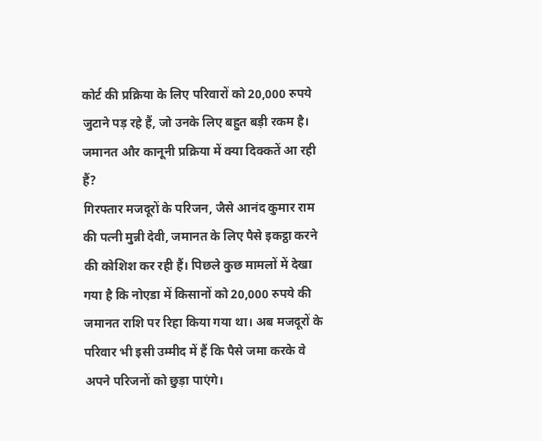कोर्ट की प्रक्रिया के लिए परिवारों को 20,000 रुपये जुटाने पड़ रहे हैं, जो उनके लिए बहुत बड़ी रकम है।
जमानत और कानूनी प्रक्रिया में क्या दिक्कतें आ रही हैं?
गिरफ्तार मजदूरों के परिजन, जैसे आनंद कुमार राम की पत्नी मुन्नी देवी, जमानत के लिए पैसे इकट्ठा करने की कोशिश कर रही हैं। पिछले कुछ मामलों में देखा गया है कि नोएडा में किसानों को 20,000 रुपये की जमानत राशि पर रिहा किया गया था। अब मजदूरों के परिवार भी इसी उम्मीद में हैं कि पैसे जमा करके वे अपने परिजनों को छुड़ा पाएंगे।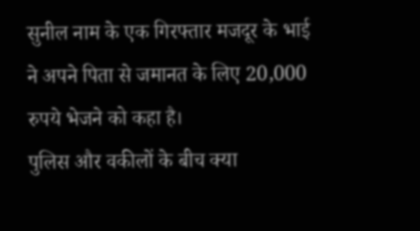सुनील नाम के एक गिरफ्तार मजदूर के भाई ने अपने पिता से जमानत के लिए 20,000 रुपये भेजने को कहा है।
पुलिस और वकीलों के बीच क्या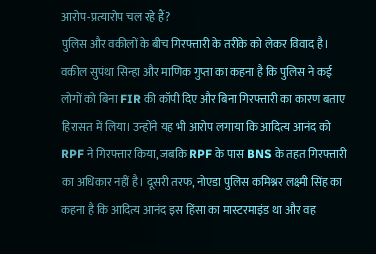आरोप-प्रत्यारोप चल रहे हैं?
पुलिस और वकीलों के बीच गिरफ्तारी के तरीके को लेकर विवाद है। वकील सुपंथा सिन्हा और माणिक गुप्ता का कहना है कि पुलिस ने कई लोगों को बिना FIR की कॉपी दिए और बिना गिरफ्तारी का कारण बताए हिरासत में लिया। उन्होंने यह भी आरोप लगाया कि आदित्य आनंद को RPF ने गिरफ्तार किया, जबकि RPF के पास BNS के तहत गिरफ्तारी का अधिकार नहीं है। दूसरी तरफ, नोएडा पुलिस कमिश्नर लक्ष्मी सिंह का कहना है कि आदित्य आनंद इस हिंसा का मास्टरमाइंड था और वह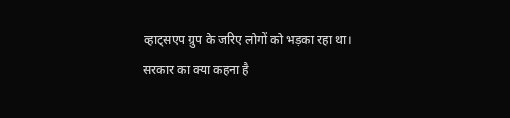व्हाट्सएप ग्रुप के जरिए लोगों को भड़का रहा था।
सरकार का क्या कहना है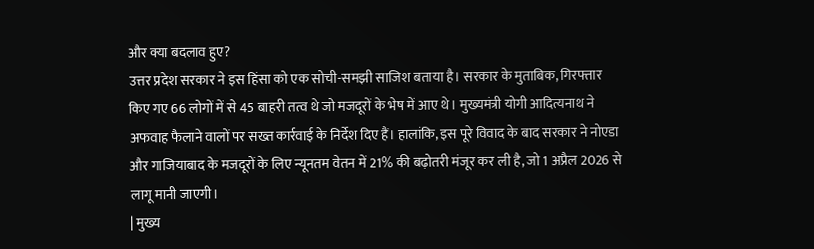और क्या बदलाव हुए?
उत्तर प्रदेश सरकार ने इस हिंसा को एक सोची-समझी साजिश बताया है। सरकार के मुताबिक, गिरफ्तार किए गए 66 लोगों में से 45 बाहरी तत्व थे जो मजदूरों के भेष में आए थे। मुख्यमंत्री योगी आदित्यनाथ ने अफवाह फैलाने वालों पर सख्त कार्रवाई के निर्देश दिए हैं। हालांकि, इस पूरे विवाद के बाद सरकार ने नोएडा और गाजियाबाद के मजदूरों के लिए न्यूनतम वेतन में 21% की बढ़ोतरी मंजूर कर ली है, जो 1 अप्रैल 2026 से लागू मानी जाएगी।
| मुख्य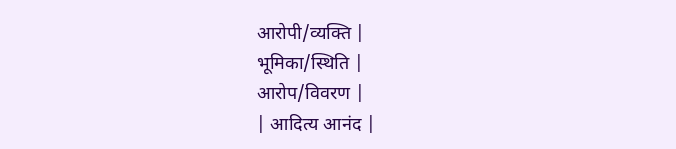आरोपी/व्यक्ति |
भूमिका/स्थिति |
आरोप/विवरण |
| आदित्य आनंद |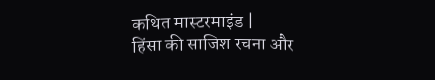कथित मास्टरमाइंड |
हिंसा की साजिश रचना और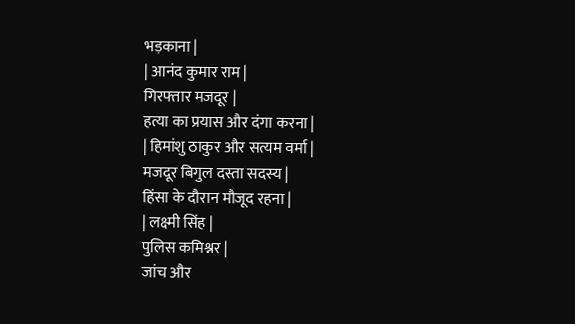भड़काना |
| आनंद कुमार राम |
गिरफ्तार मजदूर |
हत्या का प्रयास और दंगा करना |
| हिमांशु ठाकुर और सत्यम वर्मा |
मजदूर बिगुल दस्ता सदस्य |
हिंसा के दौरान मौजूद रहना |
| लक्ष्मी सिंह |
पुलिस कमिश्नर |
जांच और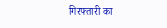गिरफ्तारी का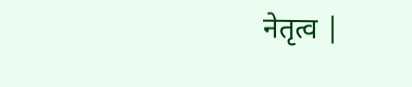नेतृत्व |